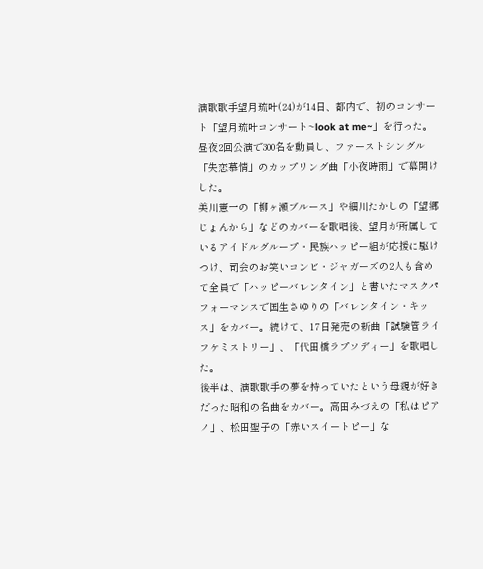演歌歌手望月琉叶(24)が14日、都内で、初のコンサート「望月琉叶コンサート~look at me~」を行った。
昼夜2回公演で300名を動員し、ファーストシングル「失恋慕情」のカップリング曲「小夜時雨」で幕開けした。
美川憲一の「柳ヶ瀬ブルース」や細川たかしの「望郷じょんから」などのカバーを歌唱後、望月が所属しているアイドルグループ・民族ハッピー組が応援に駆けつけ、司会のお笑いコンビ・ジャガーズの2人も含めて全員で「ハッピーバレンタイン」と書いたマスクパフォーマンスで国生さゆりの「バレンタイン・キッス」をカバー。続けて、17日発売の新曲「試験管ライフケミストリー」、「代田橋ラプソディー」を歌唱した。
後半は、演歌歌手の夢を持っていたという母親が好きだった昭和の名曲をカバー。高田みづえの「私はピアノ」、松田聖子の「赤いスイートピー」な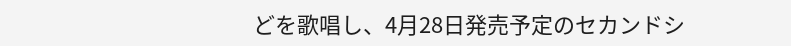どを歌唱し、4月28日発売予定のセカンドシ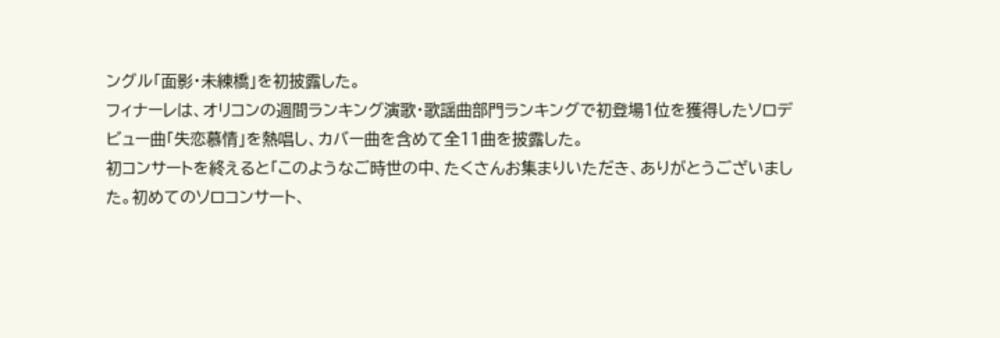ングル「面影・未練橋」を初披露した。
フィナーレは、オリコンの週間ランキング演歌・歌謡曲部門ランキングで初登場1位を獲得したソロデビュー曲「失恋慕情」を熱唱し、カバー曲を含めて全11曲を披露した。
初コンサートを終えると「このようなご時世の中、たくさんお集まりいただき、ありがとうございました。初めてのソロコンサート、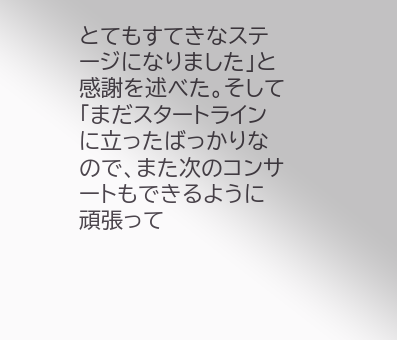とてもすてきなステージになりました」と感謝を述べた。そして「まだスタートラインに立ったばっかりなので、また次のコンサートもできるように頑張って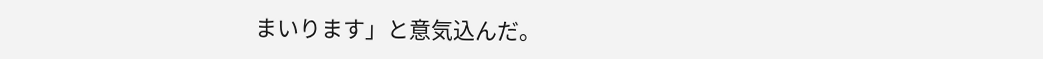まいります」と意気込んだ。